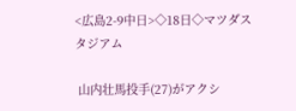<広島2-9中日>◇18日◇マツダスタジアム

 山内壮馬投手(27)がアクシ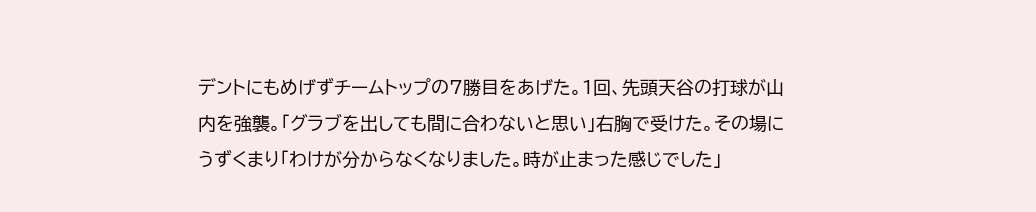デントにもめげずチームトップの7勝目をあげた。1回、先頭天谷の打球が山内を強襲。「グラブを出しても間に合わないと思い」右胸で受けた。その場にうずくまり「わけが分からなくなりました。時が止まった感じでした」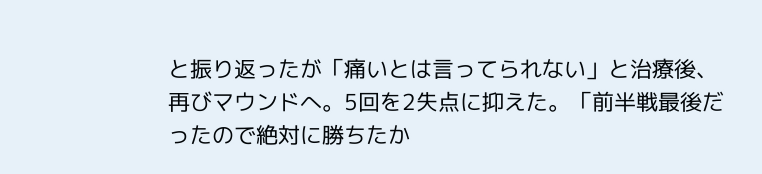と振り返ったが「痛いとは言ってられない」と治療後、再びマウンドへ。5回を2失点に抑えた。「前半戦最後だったので絶対に勝ちたか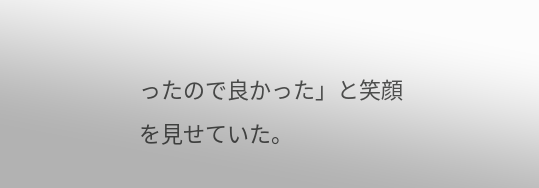ったので良かった」と笑顔を見せていた。